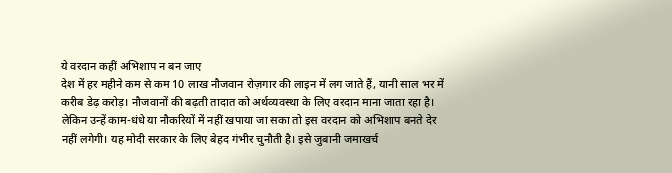ये वरदान कहीं अभिशाप न बन जाए
देश में हर महीने कम से कम 10 लाख नौजवान रोज़गार की लाइन में लग जाते हैं, यानी साल भर में करीब डेढ़ करोड़। नौजवानों की बढ़ती तादात को अर्थव्यवस्था के लिए वरदान माना जाता रहा है। लेकिन उन्हें काम-धंधे या नौकरियों में नहीं खपाया जा सका तो इस वरदान को अभिशाप बनते देर नहीं लगेगी। यह मोदी सरकार के लिए बेहद गंभीर चुनौती है। इसे जुबानी जमाखर्च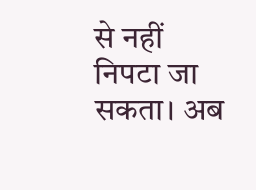से नहीं निपटा जा सकता। अब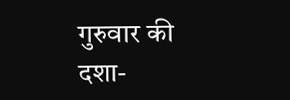गुरुवार की दशा-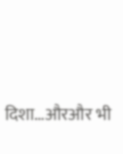दिशा…औरऔर भी